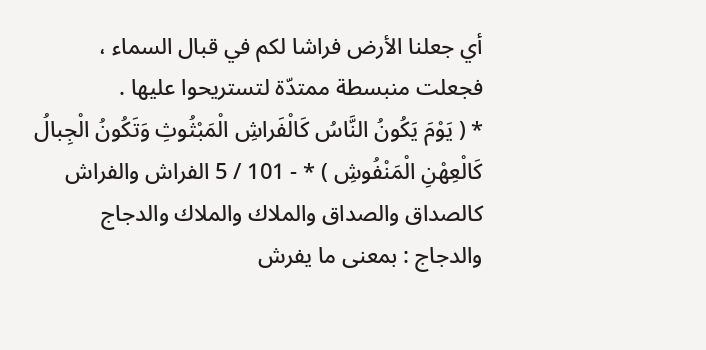أي جعلنا الأرض فراشا لكم في قبال السماء ، فجعلت منبسطة ممتدّة لتستريحوا عليها .
* ( يَوْمَ يَكُونُ النَّاسُ كَالْفَراشِ الْمَبْثُوثِ وَتَكُونُ الْجِبالُ كَالْعِهْنِ الْمَنْفُوشِ ) * - 101 / 5 الفراش والفراش كالصداق والصداق والملاك والملاك والدجاج والدجاج : بمعنى ما يفرش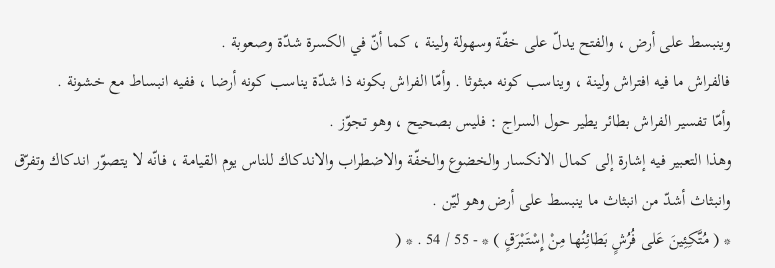وينبسط على أرض ، والفتح يدلّ على خفّة وسهولة ولينة ، كما أنّ في الكسرة شدّة وصعوبة .
فالفراش ما فيه افتراش ولينة ، ويناسب كونه مبثوثا . وأمّا الفراش بكونه ذا شدّة يناسب كونه أرضا ، ففيه انبساط مع خشونة .
وأمّا تفسير الفراش بطائر يطير حول السراج : فليس بصحيح ، وهو تجوّز .
وهذا التعبير فيه إشارة إلى كمال الانكسار والخضوع والخفّة والاضطراب والاندكاك للناس يوم القيامة ، فانّه لا يتصوّر اندكاك وتفرّق وانبثاث أشدّ من انبثاث ما ينبسط على أرض وهو ليّن .
* ( مُتَّكِئِينَ عَلى فُرُشٍ بَطائِنُها مِنْ إِسْتَبْرَقٍ ) * - 55 / 54 . * (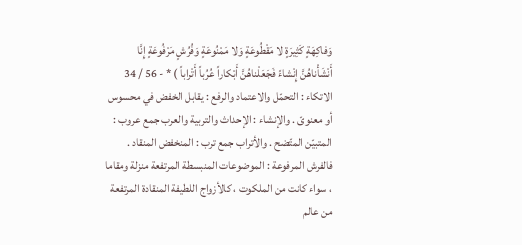وَفاكِهَةٍ كَثِيرَةٍ لا مَقْطُوعَةٍ وَلا مَمْنُوعَةٍ وَفُرُشٍ مَرْفُوعَةٍ إِنَّا أَنْشَأْناهُنَّ إِنْشاءً فَجَعَلْناهُنَّ أَبْكاراً عُرُباً أَتْراباً ) * - 56 / 34 الاتكاء : التحمّل والاعتماد والرفع : يقابل الخفض في محسوس أو معنوىّ . والإنشاء : الإحداث والتربية والعرب جمع عروب : المتبيّن المتّضح . والأتراب جمع ترب : المنخفض المنقاد .
فالفرش المرفوعة : الموضوعات المنبسطة المرتفعة منزلة ومقاما ، سواء كانت من الملكوت ، كالأزواج اللطيفة المنقادة المرتفعة من عالم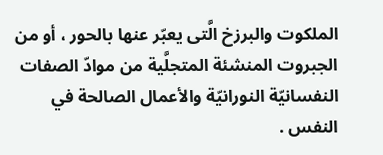الملكوت والبرزخ الَّتى يعبّر عنها بالحور ، أو من الجبروت المنشئة المتجلَّية من موادّ الصفات النفسانيّة النورانيّة والأعمال الصالحة في النفس .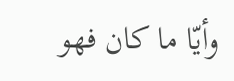وأيّا ما كان فهو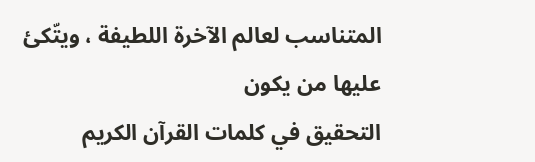المتناسب لعالم الآخرة اللطيفة ، ويتّكئ عليها من يكون
التحقيق في كلمات القرآن الكريم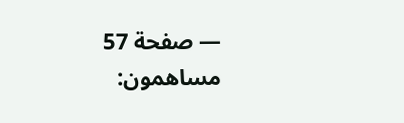— صفحة 57
مساهمون: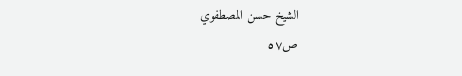الشيخ حسن المصطفوي
ص٥٧